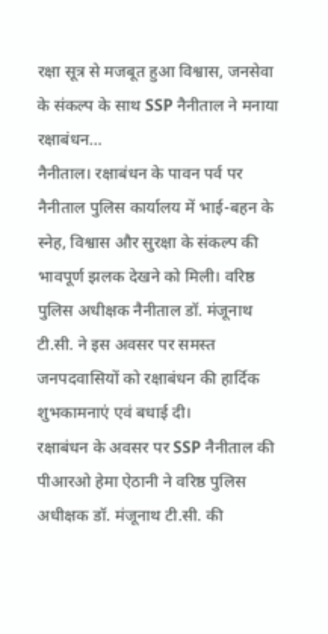रक्षा सूत्र से मजबूत हुआ विश्वास, जनसेवा के संकल्प के साथ SSP नैनीताल ने मनाया रक्षाबंधन…
नैनीताल। रक्षाबंधन के पावन पर्व पर नैनीताल पुलिस कार्यालय में भाई-बहन के स्नेह, विश्वास और सुरक्षा के संकल्प की भावपूर्ण झलक देखने को मिली। वरिष्ठ पुलिस अधीक्षक नैनीताल डॉ. मंजूनाथ टी.सी. ने इस अवसर पर समस्त जनपदवासियों को रक्षाबंधन की हार्दिक शुभकामनाएं एवं बधाई दी।
रक्षाबंधन के अवसर पर SSP नैनीताल की पीआरओ हेमा ऐठानी ने वरिष्ठ पुलिस अधीक्षक डॉ. मंजूनाथ टी.सी. की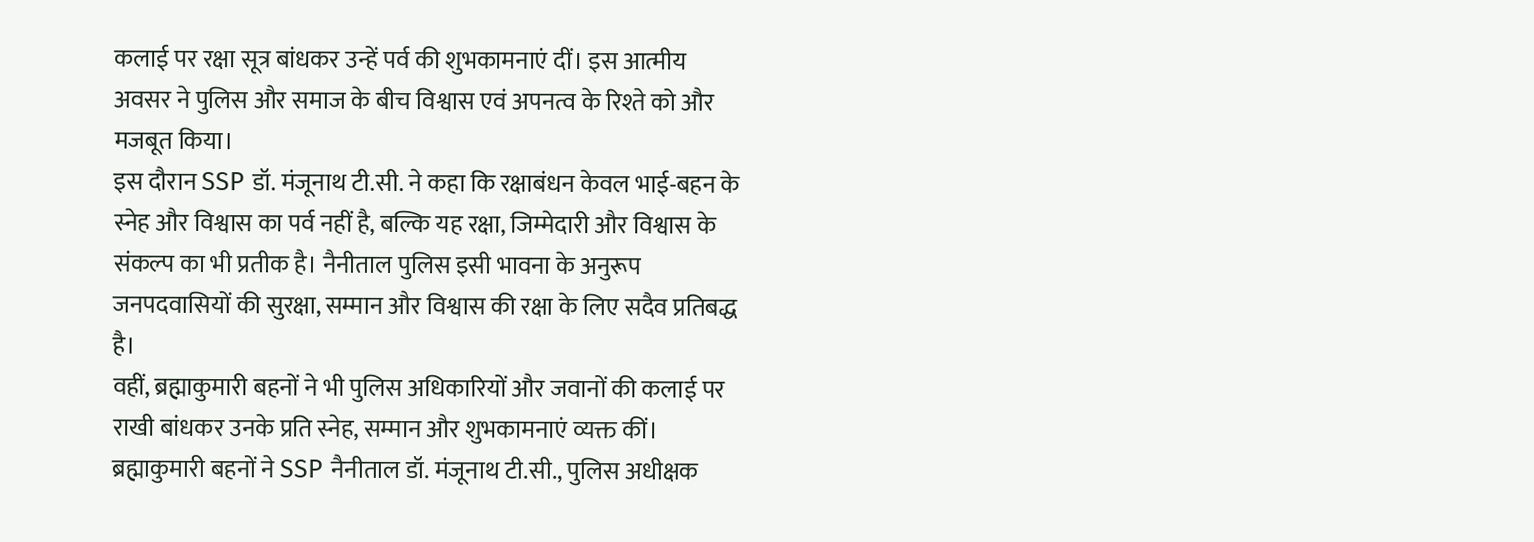कलाई पर रक्षा सूत्र बांधकर उन्हें पर्व की शुभकामनाएं दीं। इस आत्मीय अवसर ने पुलिस और समाज के बीच विश्वास एवं अपनत्व के रिश्ते को और मजबूत किया।
इस दौरान SSP डॉ. मंजूनाथ टी.सी. ने कहा कि रक्षाबंधन केवल भाई-बहन के स्नेह और विश्वास का पर्व नहीं है, बल्कि यह रक्षा, जिम्मेदारी और विश्वास के संकल्प का भी प्रतीक है। नैनीताल पुलिस इसी भावना के अनुरूप जनपदवासियों की सुरक्षा, सम्मान और विश्वास की रक्षा के लिए सदैव प्रतिबद्ध है।
वहीं, ब्रह्माकुमारी बहनों ने भी पुलिस अधिकारियों और जवानों की कलाई पर राखी बांधकर उनके प्रति स्नेह, सम्मान और शुभकामनाएं व्यक्त कीं। ब्रह्माकुमारी बहनों ने SSP नैनीताल डॉ. मंजूनाथ टी.सी., पुलिस अधीक्षक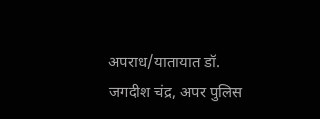अपराध/यातायात डॉ. जगदीश चंद्र, अपर पुलिस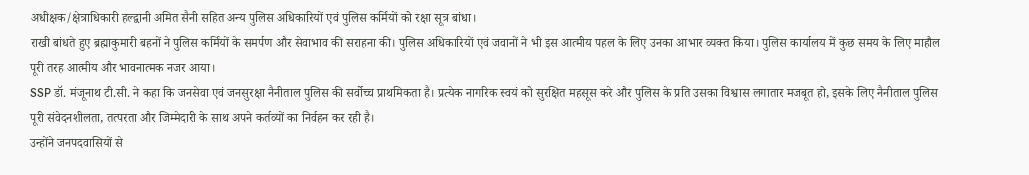अधीक्षक/क्षेत्राधिकारी हल्द्वानी अमित सैनी सहित अन्य पुलिस अधिकारियों एवं पुलिस कर्मियों को रक्षा सूत्र बांधा।
राखी बांधते हुए ब्रह्माकुमारी बहनों ने पुलिस कर्मियों के समर्पण और सेवाभाव की सराहना की। पुलिस अधिकारियों एवं जवानों ने भी इस आत्मीय पहल के लिए उनका आभार व्यक्त किया। पुलिस कार्यालय में कुछ समय के लिए माहौल पूरी तरह आत्मीय और भावनात्मक नजर आया।
SSP डॉ. मंजूनाथ टी.सी. ने कहा कि जनसेवा एवं जनसुरक्षा नैनीताल पुलिस की सर्वोच्च प्राथमिकता है। प्रत्येक नागरिक स्वयं को सुरक्षित महसूस करे और पुलिस के प्रति उसका विश्वास लगातार मजबूत हो, इसके लिए नैनीताल पुलिस पूरी संवेदनशीलता, तत्परता और जिम्मेदारी के साथ अपने कर्तव्यों का निर्वहन कर रही है।
उन्होंने जनपदवासियों से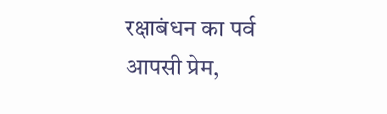रक्षाबंधन का पर्व आपसी प्रेम,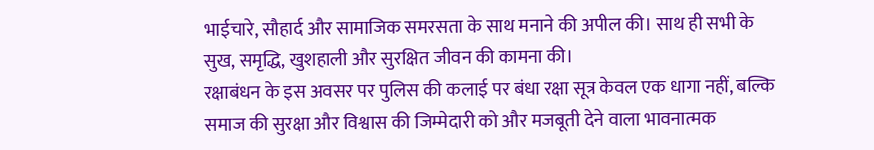भाईचारे, सौहार्द और सामाजिक समरसता के साथ मनाने की अपील की। साथ ही सभी के सुख, समृद्धि, खुशहाली और सुरक्षित जीवन की कामना की।
रक्षाबंधन के इस अवसर पर पुलिस की कलाई पर बंधा रक्षा सूत्र केवल एक धागा नहीं, बल्कि समाज की सुरक्षा और विश्वास की जिम्मेदारी को और मजबूती देने वाला भावनात्मक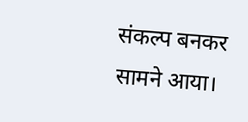संकल्प बनकर सामने आया।